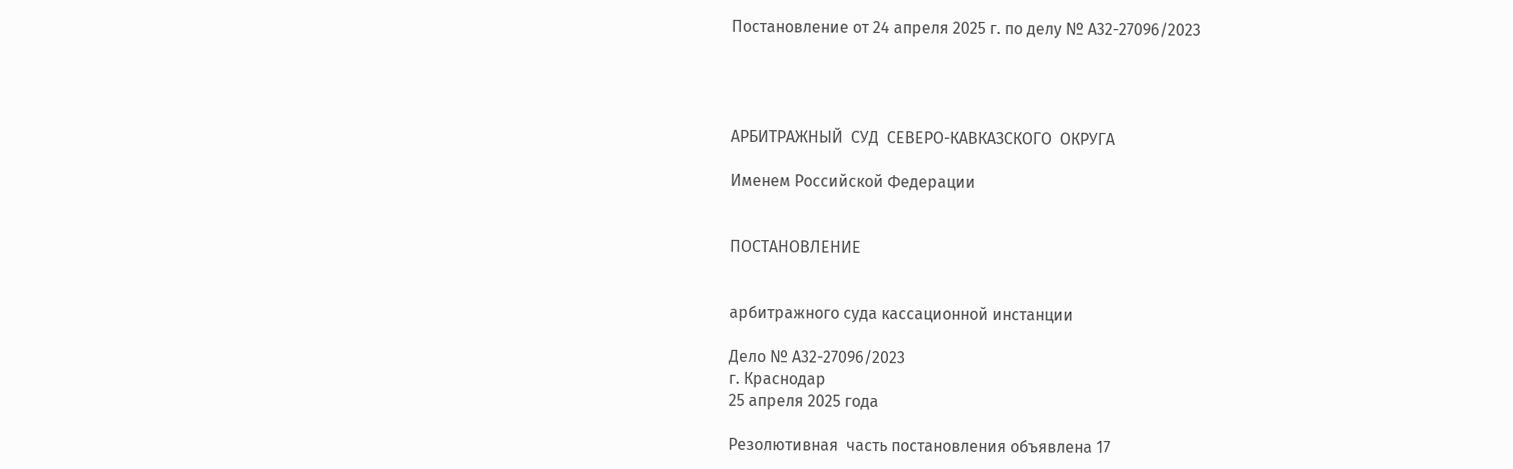Постановление от 24 апреля 2025 г. по делу № А32-27096/2023




АРБИТРАЖНЫЙ  СУД  СЕВЕРО-КАВКАЗСКОГО  ОКРУГА

Именем Российской Федерации


ПОСТАНОВЛЕНИЕ


арбитражного суда кассационной инстанции

Дело № А32-27096/2023
г. Краснодар
25 апреля 2025 года

Резолютивная  часть постановления объявлена 17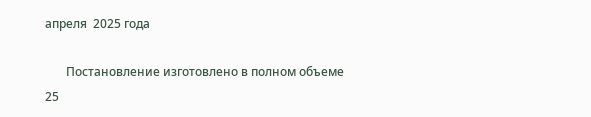апреля  2025 года

       Постановление изготовлено в полном объеме    25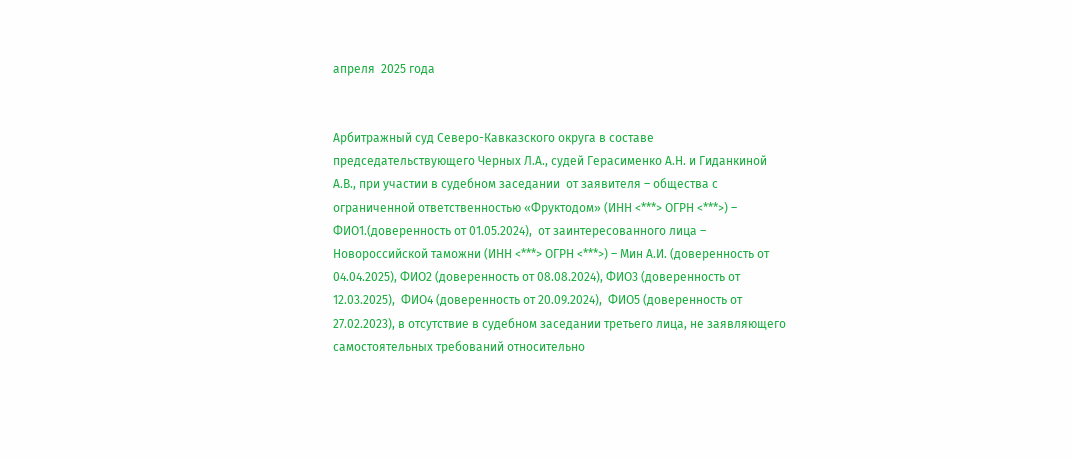апреля  2025 года


Арбитражный суд Северо-Кавказского округа в составе председательствующего Черных Л.А., судей Герасименко А.Н. и Гиданкиной А.В., при участии в судебном заседании  от заявителя – общества с ограниченной ответственностью «Фруктодом» (ИНН <***> ОГРН <***>) – ФИО1.(доверенность от 01.05.2024),  от заинтересованного лица – Новороссийской таможни (ИНН <***> ОГРН <***>) – Мин А.И. (доверенность от 04.04.2025), ФИО2 (доверенность от 08.08.2024), ФИО3 (доверенность от 12.03.2025),  ФИО4 (доверенность от 20.09.2024),  ФИО5 (доверенность от  27.02.2023), в отсутствие в судебном заседании третьего лица, не заявляющего самостоятельных требований относительно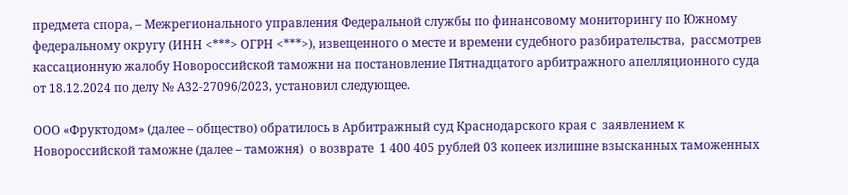предмета спора, – Межрегионального управления Федеральной службы по финансовому мониторингу по Южному федеральному округу (ИНН <***> ОГРН <***>), извещенного о месте и времени судебного разбирательства,  рассмотрев кассационную жалобу Новороссийской таможни на постановление Пятнадцатого арбитражного апелляционного суда от 18.12.2024 по делу № А32-27096/2023, установил следующее.

ООО «Фруктодом» (далее – общество) обратилось в Арбитражный суд Краснодарского края с  заявлением к Новороссийской таможне (далее – таможня)  о возврате  1 400 405 рублей 03 копеек излишне взысканных таможенных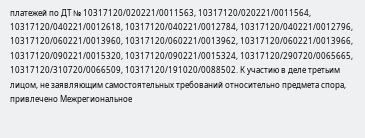платежей по ДТ № 10317120/020221/0011563, 10317120/020221/0011564, 10317120/040221/0012618, 10317120/040221/0012784, 10317120/040221/0012796, 10317120/060221/0013960, 10317120/060221/0013962, 10317120/060221/0013966, 10317120/090221/0015320, 10317120/090221/0015324, 10317120/290720/0065665, 10317120/310720/0066509, 10317120/191020/0088502. К участию в деле третьим лицом, не заявляющим самостоятельных требований относительно предмета спора,  привлечено Межрегиональное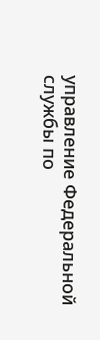управление Федеральной службы по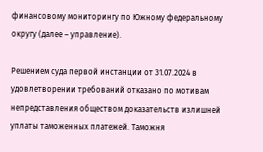финансовому мониторингу по Южному федеральному округу (далее – управление).

Решением суда первой инстанции от 31.07.2024 в удовлетворении требований отказано по мотивам непредставления обществом доказательств излишней уплаты таможенных платежей. Таможня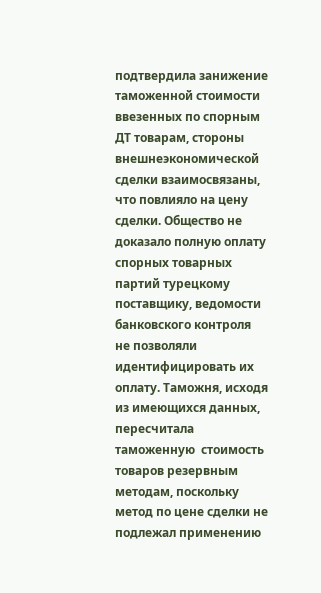подтвердила занижение таможенной стоимости ввезенных по спорным ДТ товарам, стороны внешнеэкономической сделки взаимосвязаны, что повлияло на цену сделки. Общество не доказало полную оплату спорных товарных партий турецкому поставщику, ведомости банковского контроля не позволяли идентифицировать их  оплату. Таможня, исходя из имеющихся данных, пересчитала таможенную  стоимость товаров резервным методам, поскольку метод по цене сделки не подлежал применению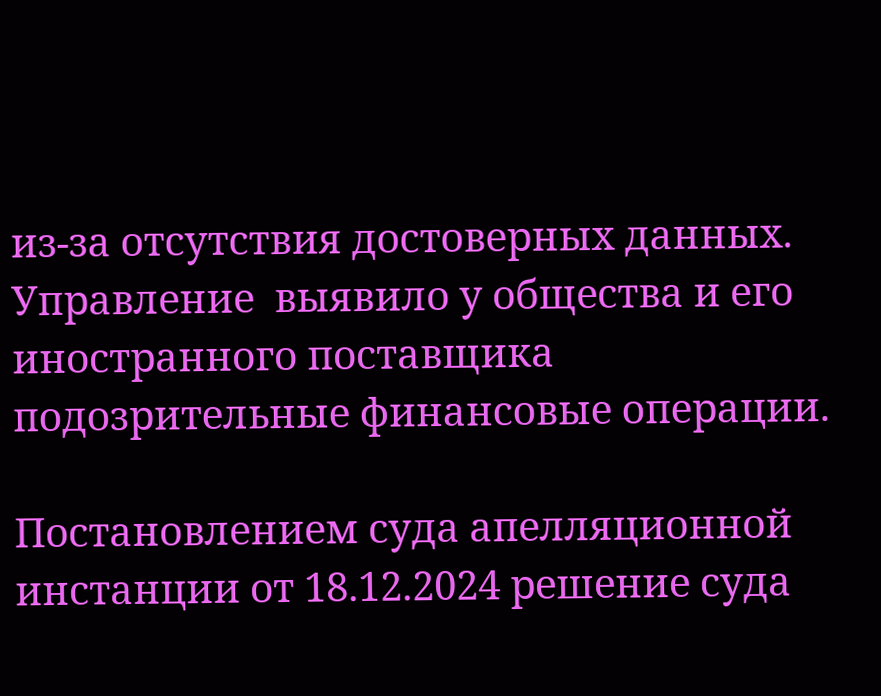из-за отсутствия достоверных данных. Управление  выявило у общества и его иностранного поставщика подозрительные финансовые операции.

Постановлением суда апелляционной инстанции от 18.12.2024 решение суда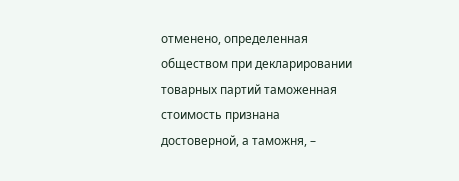отменено, определенная обществом при декларировании товарных партий таможенная стоимость признана достоверной, а таможня, –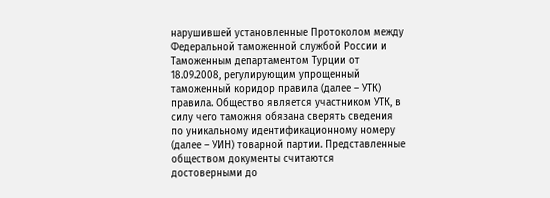нарушившей установленные Протоколом между Федеральной таможенной службой России и Таможенным департаментом Турции от 18.09.2008, регулирующим упрощенный таможенный коридор правила (далее – УТК) правила. Общество является участником УТК, в силу чего таможня обязана сверять сведения по уникальному идентификационному номеру  (далее – УИН) товарной партии. Представленные обществом документы считаются достоверными до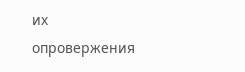их опровержения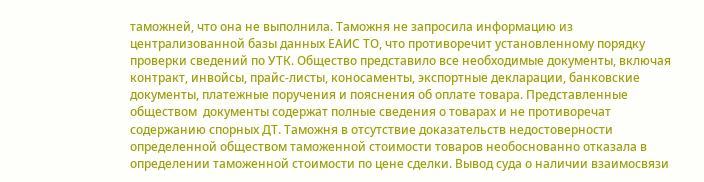таможней, что она не выполнила. Таможня не запросила информацию из централизованной базы данных ЕАИС ТО, что противоречит установленному порядку проверки сведений по УТК. Общество представило все необходимые документы, включая контракт, инвойсы, прайс-листы, коносаменты, экспортные декларации, банковские документы, платежные поручения и пояснения об оплате товара. Представленные обществом  документы содержат полные сведения о товарах и не противоречат содержанию спорных ДТ. Таможня в отсутствие доказательств недостоверности определенной обществом таможенной стоимости товаров необоснованно отказала в определении таможенной стоимости по цене сделки. Вывод суда о наличии взаимосвязи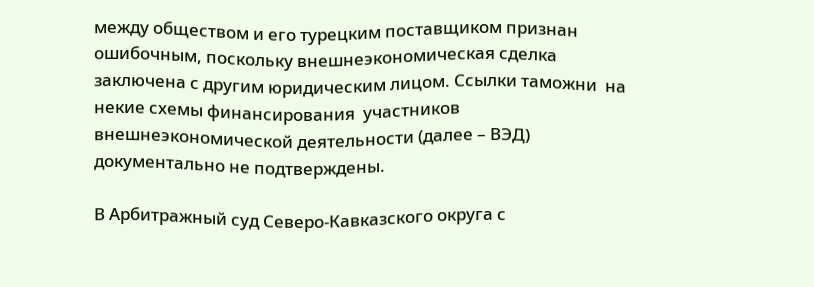между обществом и его турецким поставщиком признан ошибочным, поскольку внешнеэкономическая сделка заключена с другим юридическим лицом. Ссылки таможни  на некие схемы финансирования  участников внешнеэкономической деятельности (далее – ВЭД) документально не подтверждены.

В Арбитражный суд Северо-Кавказского округа с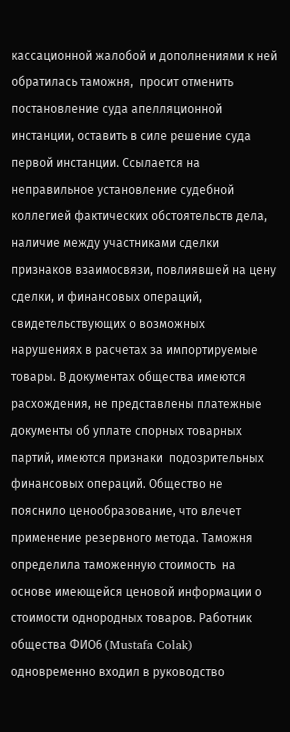кассационной жалобой и дополнениями к ней обратилась таможня,  просит отменить постановление суда апелляционной инстанции, оставить в силе решение суда первой инстанции. Ссылается на неправильное установление судебной коллегией фактических обстоятельств дела, наличие между участниками сделки признаков взаимосвязи, повлиявшей на цену сделки, и финансовых операций, свидетельствующих о возможных нарушениях в расчетах за импортируемые товары. В документах общества имеются  расхождения, не представлены платежные документы об уплате спорных товарных партий, имеются признаки  подозрительных финансовых операций. Общество не пояснило ценообразование, что влечет  применение резервного метода. Таможня определила таможенную стоимость  на основе имеющейся ценовой информации о стоимости однородных товаров. Работник общества ФИО6 (Mustafa Colak) одновременно входил в руководство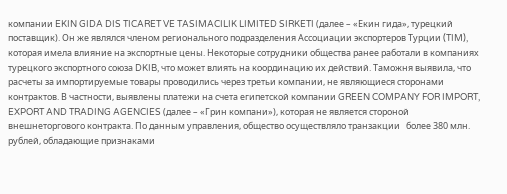компании EKIN GIDA DIS TICARET VE TASIMACILIK LIMITED SIRKETI (далее – «Екин гида», турецкий  поставщик). Он же являлся членом регионального подразделения Ассоциации экспортеров Турции (TIM), которая имела влияние на экспортные цены. Некоторые сотрудники общества ранее работали в компаниях турецкого экспортного союза DKIB, что может влиять на координацию их действий. Таможня выявила, что расчеты за импортируемые товары проводились через третьи компании, не являющиеся сторонами контрактов. В частности, выявлены платежи на счета египетской компании GREEN COMPANY FOR IMPORT, EXPORT AND TRADING AGENCIES (далее – «Грин компани»), которая не является стороной внешнеторгового контракта. По данным управления, общество осуществляло транзакции   более 380 млн. рублей, обладающие признаками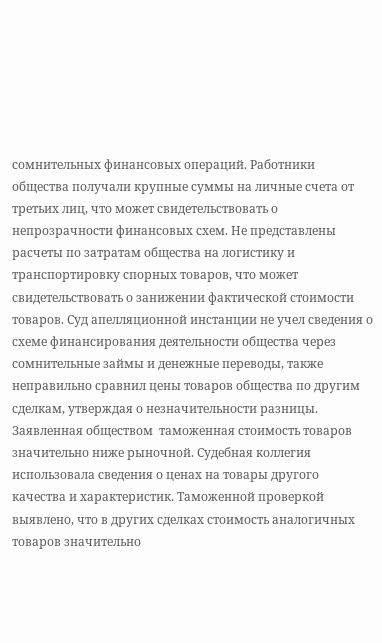сомнительных финансовых операций. Работники общества получали крупные суммы на личные счета от третьих лиц, что может свидетельствовать о непрозрачности финансовых схем. Не представлены расчеты по затратам общества на логистику и транспортировку спорных товаров, что может свидетельствовать о занижении фактической стоимости товаров. Суд апелляционной инстанции не учел сведения о схеме финансирования деятельности общества через сомнительные займы и денежные переводы, также неправильно сравнил цены товаров общества по другим сделкам, утверждая о незначительности разницы. Заявленная обществом  таможенная стоимость товаров значительно ниже рыночной. Судебная коллегия  использовала сведения о ценах на товары другого качества и характеристик. Таможенной проверкой выявлено, что в других сделках стоимость аналогичных товаров значительно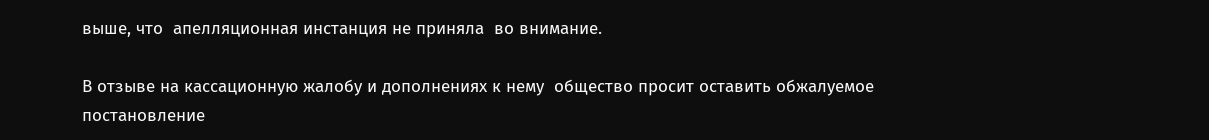выше, что  апелляционная инстанция не приняла  во внимание.

В отзыве на кассационную жалобу и дополнениях к нему  общество просит оставить обжалуемое постановление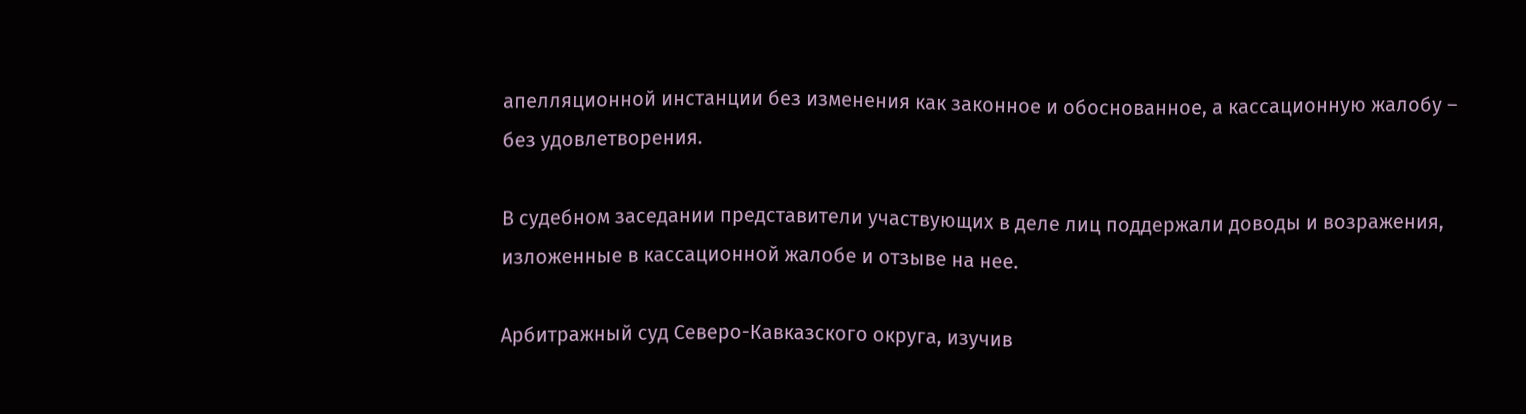апелляционной инстанции без изменения как законное и обоснованное, а кассационную жалобу – без удовлетворения.

В судебном заседании представители участвующих в деле лиц поддержали доводы и возражения, изложенные в кассационной жалобе и отзыве на нее.

Арбитражный суд Северо-Кавказского округа, изучив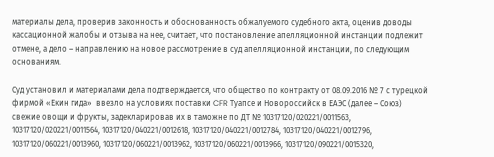материалы дела, проверив законность и обоснованность обжалуемого судебного акта, оценив доводы кассационной жалобы и отзыва на нее, считает, что постановление апелляционной инстанции подлежит отмене, а дело – направлению на новое рассмотрение в суд апелляционной инстанции, по следующим основаниям.

Суд установил и материалами дела подтверждается, что общество по контракту от 08.09.2016 № 7 с турецкой фирмой «Екин гида»  ввезло на условиях поставки CFR Туапсе и Новороссийск в ЕАЭС (далее – Союз) свежие овощи и фрукты, задекларировав их в таможне по ДТ № 10317120/020221/0011563, 10317120/020221/0011564, 10317120/040221/0012618, 10317120/040221/0012784, 10317120/040221/0012796, 10317120/060221/0013960, 10317120/060221/0013962, 10317120/060221/0013966, 10317120/090221/0015320,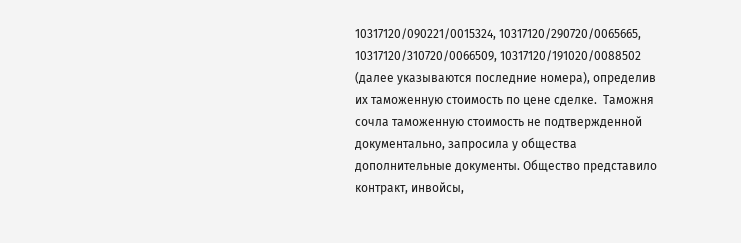10317120/090221/0015324, 10317120/290720/0065665, 10317120/310720/0066509, 10317120/191020/0088502 (далее указываются последние номера), определив их таможенную стоимость по цене сделке.  Таможня сочла таможенную стоимость не подтвержденной документально, запросила у общества дополнительные документы. Общество представило контракт, инвойсы,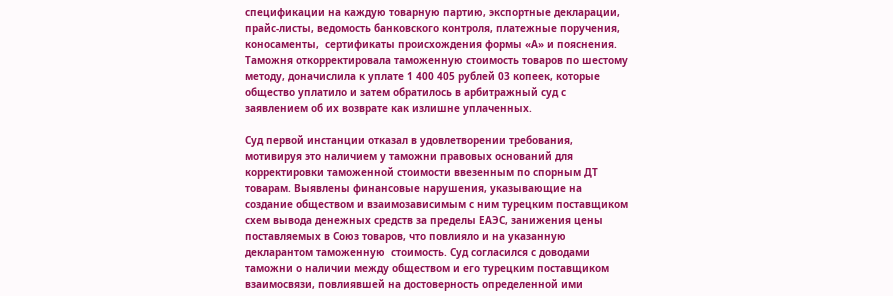спецификации на каждую товарную партию, экспортные декларации, прайс-листы, ведомость банковского контроля, платежные поручения, коносаменты,  сертификаты происхождения формы «А» и пояснения. Таможня откорректировала таможенную стоимость товаров по шестому методу, доначислила к уплате 1 400 405 рублей 03 копеек, которые общество уплатило и затем обратилось в арбитражный суд с заявлением об их возврате как излишне уплаченных.

Суд первой инстанции отказал в удовлетворении требования, мотивируя это наличием у таможни правовых оснований для корректировки таможенной стоимости ввезенным по спорным ДТ товарам. Выявлены финансовые нарушения, указывающие на создание обществом и взаимозависимым с ним турецким поставщиком схем вывода денежных средств за пределы ЕАЭС, занижения цены поставляемых в Союз товаров, что повлияло и на указанную декларантом таможенную  стоимость. Суд согласился с доводами таможни о наличии между обществом и его турецким поставщиком  взаимосвязи, повлиявшей на достоверность определенной ими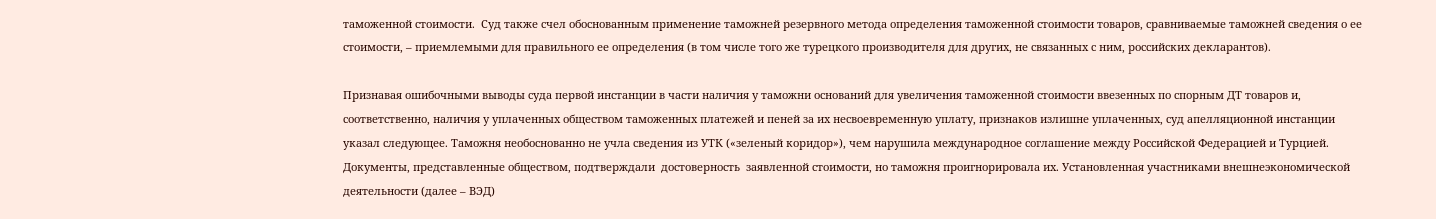таможенной стоимости.  Суд также счел обоснованным применение таможней резервного метода определения таможенной стоимости товаров, сравниваемые таможней сведения о ее стоимости, – приемлемыми для правильного ее определения (в том числе того же турецкого производителя для других, не связанных с ним, российских декларантов).

Признавая ошибочными выводы суда первой инстанции в части наличия у таможни оснований для увеличения таможенной стоимости ввезенных по спорным ДТ товаров и, соответственно, наличия у уплаченных обществом таможенных платежей и пеней за их несвоевременную уплату, признаков излишне уплаченных, суд апелляционной инстанции указал следующее. Таможня необоснованно не учла сведения из УТК («зеленый коридор»), чем нарушила международное соглашение между Российской Федерацией и Турцией. Документы, представленные обществом, подтверждали  достоверность  заявленной стоимости, но таможня проигнорировала их. Установленная участниками внешнеэкономической деятельности (далее – ВЭД)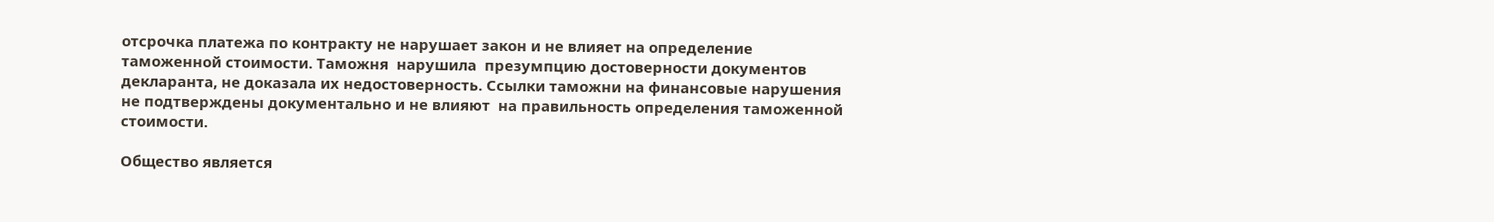отсрочка платежа по контракту не нарушает закон и не влияет на определение таможенной стоимости. Таможня  нарушила  презумпцию достоверности документов декларанта, не доказала их недостоверность. Ссылки таможни на финансовые нарушения не подтверждены документально и не влияют  на правильность определения таможенной стоимости.

Общество является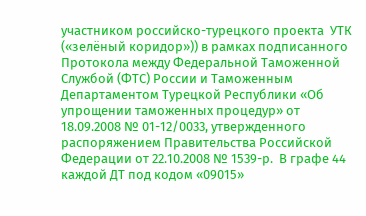участником российско-турецкого проекта  УТК («зелёный коридор»)) в рамках подписанного Протокола между Федеральной Таможенной Службой (ФТС) России и Таможенным Департаментом Турецкой Республики «Об упрощении таможенных процедур» от 18.09.2008 № 01-12/0033, утвержденного распоряжением Правительства Российской Федерации от 22.10.2008 № 1539-р.  В графе 44 каждой ДТ под кодом «09015»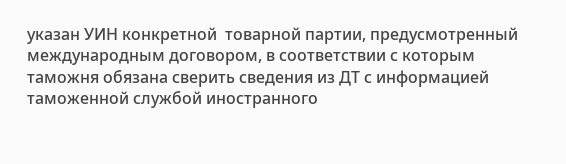указан УИН конкретной  товарной партии, предусмотренный международным договором, в соответствии с которым таможня обязана сверить сведения из ДТ с информацией таможенной службой иностранного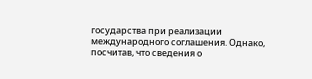государства при реализации международного соглашения. Однако, посчитав, что сведения о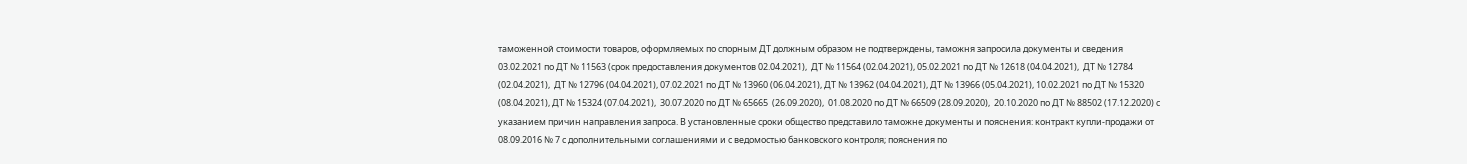таможенной стоимости товаров, оформляемых по спорным ДТ должным образом не подтверждены, таможня запросила документы и сведения 03.02.2021 по ДТ № 11563 (срок предоставления документов 02.04.2021),  ДТ № 11564 (02.04.2021), 05.02.2021 по ДТ № 12618 (04.04.2021),  ДТ № 12784 (02.04.2021),  ДТ № 12796 (04.04.2021), 07.02.2021 по ДТ № 13960 (06.04.2021), ДТ № 13962 (04.04.2021), ДТ № 13966 (05.04.2021), 10.02.2021 по ДТ № 15320 (08.04.2021), ДТ № 15324 (07.04.2021),  30.07.2020 по ДТ № 65665  (26.09.2020),  01.08.2020 по ДТ № 66509 (28.09.2020),  20.10.2020 по ДТ № 88502 (17.12.2020) с указанием причин направления запроса. В установленные сроки общество представило таможне документы и пояснения: контракт купли-продажи от 08.09.2016 № 7 с дополнительными соглашениями и с ведомостью банковского контроля; пояснения по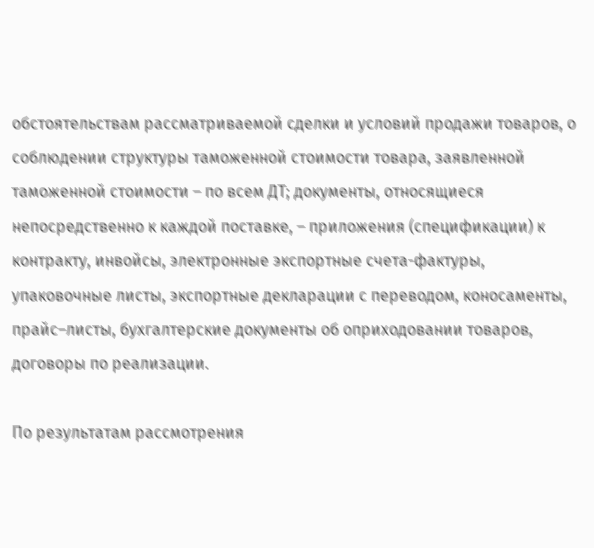обстоятельствам рассматриваемой сделки и условий продажи товаров, о соблюдении структуры таможенной стоимости товара, заявленной таможенной стоимости – по всем ДТ; документы, относящиеся непосредственно к каждой поставке, – приложения (спецификации) к контракту, инвойсы, электронные экспортные счета-фактуры, упаковочные листы, экспортные декларации с переводом, коносаменты, прайс–листы, бухгалтерские документы об оприходовании товаров, договоры по реализации.

По результатам рассмотрения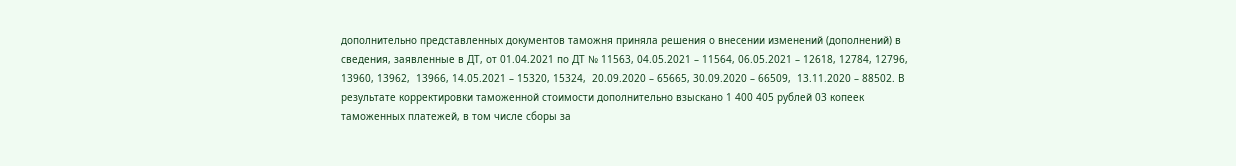дополнительно представленных документов таможня приняла решения о внесении изменений (дополнений) в сведения, заявленные в ДТ, от 01.04.2021 по ДТ № 11563, 04.05.2021 – 11564, 06.05.2021 – 12618, 12784, 12796, 13960, 13962,  13966, 14.05.2021 – 15320, 15324,  20.09.2020 – 65665, 30.09.2020 – 66509,  13.11.2020 – 88502. В результате корректировки таможенной стоимости дополнительно взыскано 1 400 405 рублей 03 копеек таможенных платежей, в том числе сборы за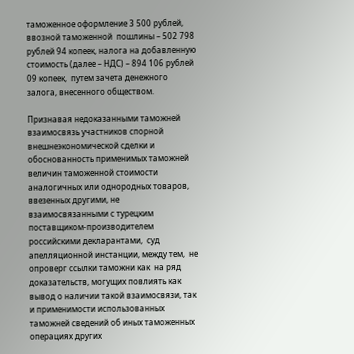таможенное оформление 3 500 рублей, ввозной таможенной  пошлины – 502 798 рублей 94 копеек, налога на добавленную стоимость (далее – НДС) – 894 106 рублей 09 копеек,  путем зачета денежного залога, внесенного обществом.

Признавая недоказанными таможней взаимосвязь участников спорной внешнеэкономической сделки и обоснованность применимых таможней величин таможенной стоимости аналогичных или однородных товаров, ввезенных другими, не взаимосвязанными с турецким поставщиком-производителем российскими декларантами,  суд апелляционной инстанции, между тем,  не опроверг ссылки таможни как  на ряд доказательств, могущих повлиять как вывод о наличии такой взаимосвязи, так и применимости использованных таможней сведений об иных таможенных операциях других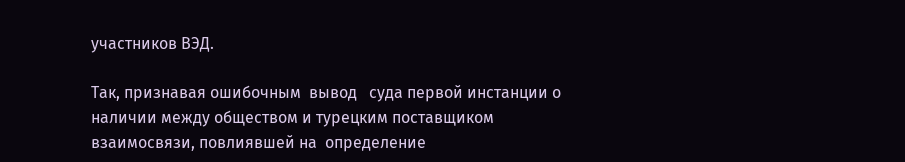участников ВЭД.

Так, признавая ошибочным  вывод   суда первой инстанции о наличии между обществом и турецким поставщиком взаимосвязи, повлиявшей на  определение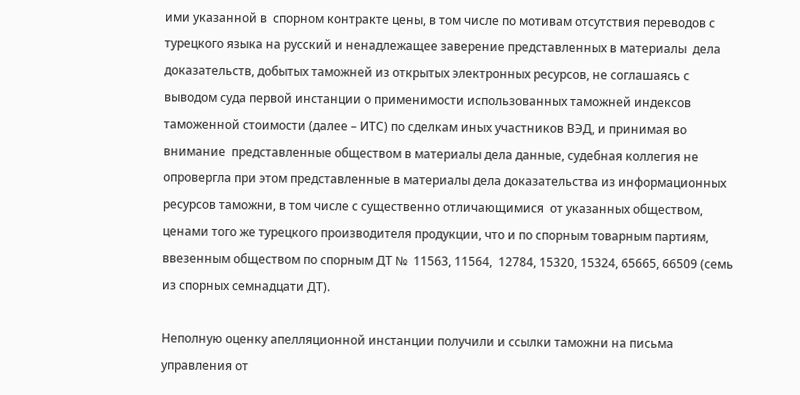ими указанной в  спорном контракте цены, в том числе по мотивам отсутствия переводов с турецкого языка на русский и ненадлежащее заверение представленных в материалы  дела доказательств, добытых таможней из открытых электронных ресурсов, не соглашаясь с выводом суда первой инстанции о применимости использованных таможней индексов таможенной стоимости (далее – ИТС) по сделкам иных участников ВЭД, и принимая во внимание  представленные обществом в материалы дела данные, судебная коллегия не опровергла при этом представленные в материалы дела доказательства из информационных ресурсов таможни, в том числе с существенно отличающимися  от указанных обществом, ценами того же турецкого производителя продукции, что и по спорным товарным партиям, ввезенным обществом по спорным ДТ №  11563, 11564,  12784, 15320, 15324, 65665, 66509 (семь из спорных семнадцати ДТ).

Неполную оценку апелляционной инстанции получили и ссылки таможни на письма управления от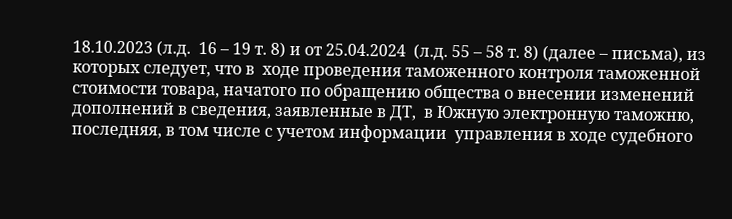18.10.2023 (л.д.  16 – 19 т. 8) и от 25.04.2024  (л.д. 55 – 58 т. 8) (далее – письма), из которых следует, что в  ходе проведения таможенного контроля таможенной стоимости товара, начатого по обращению общества о внесении изменений дополнений в сведения, заявленные в ДТ,  в Южную электронную таможню,  последняя, в том числе с учетом информации  управления в ходе судебного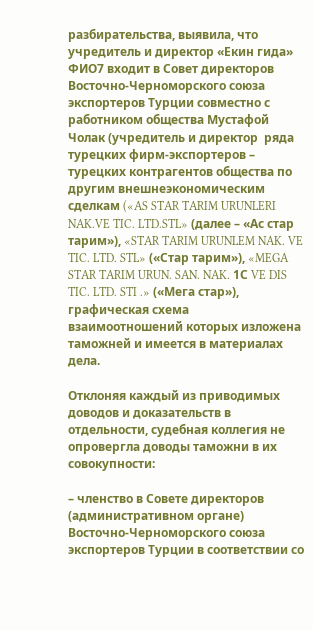разбирательства, выявила, что учредитель и директор «Екин гида» ФИО7 входит в Совет директоров Восточно-Черноморского союза экспортеров Турции совместно с работником общества Мустафой Чолак (учредитель и директор  ряда турецких фирм-экспортеров –  турецких контрагентов общества по другим внешнеэкономическим сделкам («AS STAR TARIM URUNLERI NAK.VE TIC. LTD.STL» (далее – «Ас стар тарим»), «STAR TARIM URUNLEM NAK. VE TIC. LTD. STL» («Стар тарим»), «MEGA STAR TARIM URUN. SAN. NAK. 1С VE DIS TIC. LTD. STI .» («Мега стар»), графическая схема взаимоотношений которых изложена таможней и имеется в материалах дела.

Отклоняя каждый из приводимых доводов и доказательств в отдельности, судебная коллегия не опровергла доводы таможни в их совокупности:

– членство в Совете директоров (административном органе) Восточно-Черноморского союза экспортеров Турции в соответствии со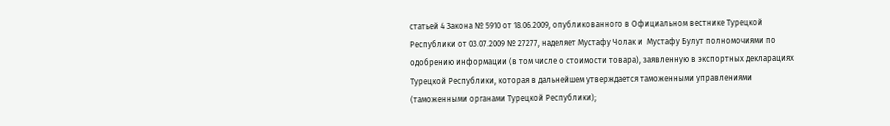статьей 4 Закона № 5910 от 18.06.2009, опубликованного в Официальном вестнике Турецкой Республики от 03.07.2009 № 27277, наделяет Мустафу Чолак и  Мустафу Булут полномочиями по одобрению информации (в том числе о стоимости товара), заявленную в экспортных декларациях Турецкой Республики, которая в дальнейшем утверждается таможенными управлениями (таможенными органами Турецкой Республики);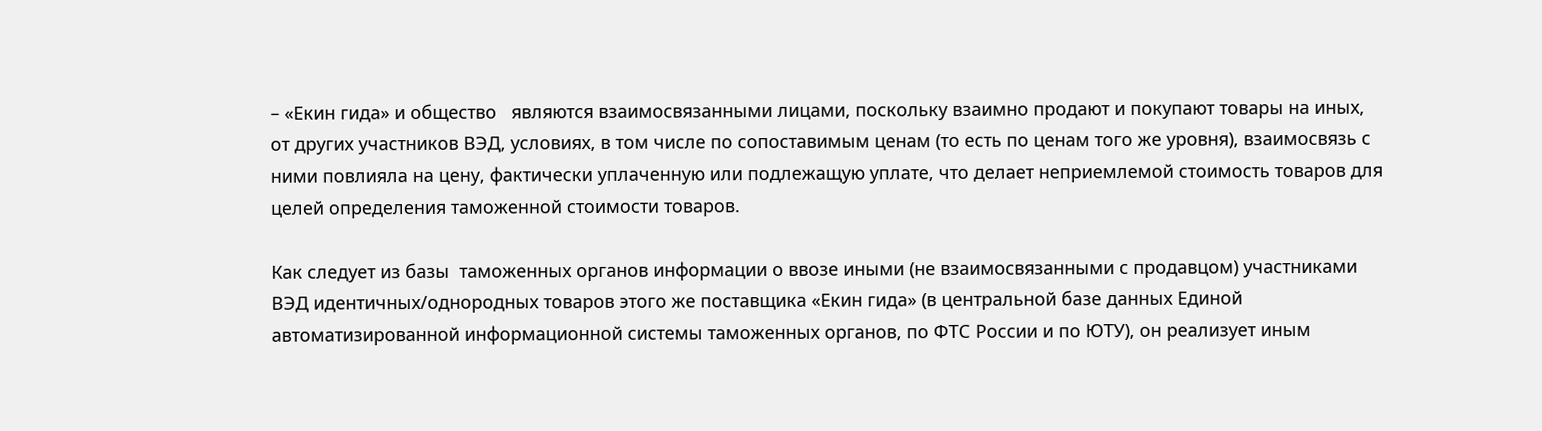– «Екин гида» и общество   являются взаимосвязанными лицами, поскольку взаимно продают и покупают товары на иных, от других участников ВЭД, условиях, в том числе по сопоставимым ценам (то есть по ценам того же уровня), взаимосвязь с ними повлияла на цену, фактически уплаченную или подлежащую уплате, что делает неприемлемой стоимость товаров для целей определения таможенной стоимости товаров.

Как следует из базы  таможенных органов информации о ввозе иными (не взаимосвязанными с продавцом) участниками ВЭД идентичных/однородных товаров этого же поставщика «Екин гида» (в центральной базе данных Единой автоматизированной информационной системы таможенных органов, по ФТС России и по ЮТУ), он реализует иным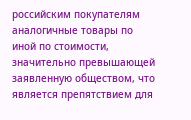российским покупателям аналогичные товары по  иной по стоимости, значительно превышающей заявленную обществом, что является препятствием для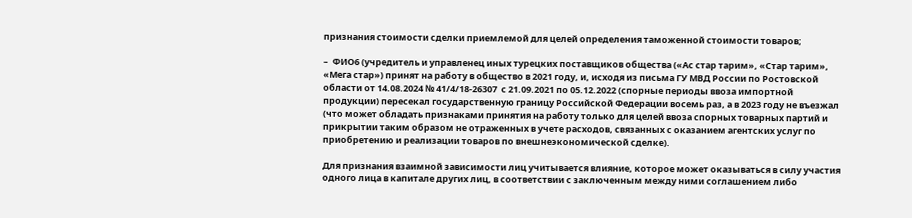признания стоимости сделки приемлемой для целей определения таможенной стоимости товаров;

–  ФИО6 (учредитель и управленец иных турецких поставщиков общества («Ас стар тарим», «Стар тарим», «Мега стар») принят на работу в общество в 2021 году, и, исходя из письма ГУ МВД России по Ростовской области от 14.08.2024 № 41/4/18-26307  с 21.09.2021 по 05.12.2022 (спорные периоды ввоза импортной продукции) пересекал государственную границу Российской Федерации восемь раз, а в 2023 году не въезжал (что может обладать признаками принятия на работу только для целей ввоза спорных товарных партий и прикрытии таким образом не отраженных в учете расходов, связанных с оказанием агентских услуг по приобретению и реализации товаров по внешнеэкономической сделке).

Для признания взаимной зависимости лиц учитывается влияние, которое может оказываться в силу участия одного лица в капитале других лиц, в соответствии с заключенным между ними соглашением либо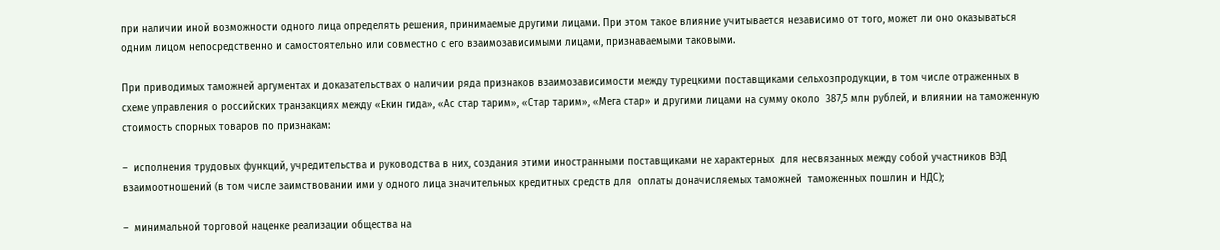при наличии иной возможности одного лица определять решения, принимаемые другими лицами. При этом такое влияние учитывается независимо от того, может ли оно оказываться одним лицом непосредственно и самостоятельно или совместно с его взаимозависимыми лицами, признаваемыми таковыми.

При приводимых таможней аргументах и доказательствах о наличии ряда признаков взаимозависимости между турецкими поставщиками сельхозпродукции, в том числе отраженных в схеме управления о российских транзакциях между «Екин гида», «Ас стар тарим», «Стар тарим», «Мега стар» и другими лицами на сумму около  387,5 млн рублей, и влиянии на таможенную стоимость спорных товаров по признакам:

–  исполнения трудовых функций, учредительства и руководства в них, создания этими иностранными поставщиками не характерных  для несвязанных между собой участников ВЭД взаимоотношений (в том числе заимствовании ими у одного лица значительных кредитных средств для  оплаты доначисляемых таможней  таможенных пошлин и НДС);

–  минимальной торговой наценке реализации общества на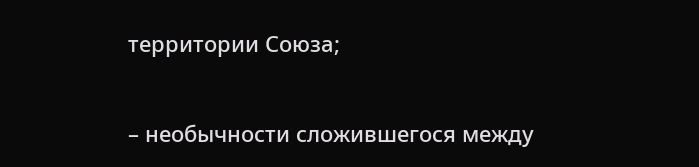территории Союза;

– необычности сложившегося между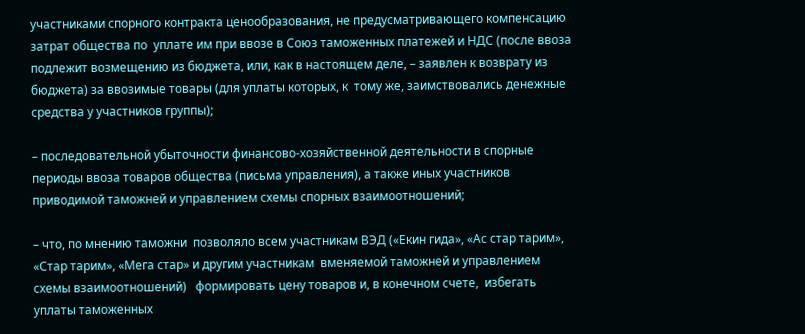участниками спорного контракта ценообразования, не предусматривающего компенсацию затрат общества по  уплате им при ввозе в Союз таможенных платежей и НДС (после ввоза подлежит возмещению из бюджета, или, как в настоящем деле, – заявлен к возврату из бюджета) за ввозимые товары (для уплаты которых, к  тому же, заимствовались денежные средства у участников группы);

– последовательной убыточности финансово-хозяйственной деятельности в спорные периоды ввоза товаров общества (письма управления), а также иных участников приводимой таможней и управлением схемы спорных взаимоотношений;

– что, по мнению таможни  позволяло всем участникам ВЭД («Екин гида», «Ас стар тарим», «Стар тарим», «Мега стар» и другим участникам  вменяемой таможней и управлением схемы взаимоотношений)   формировать цену товаров и, в конечном счете,  избегать уплаты таможенных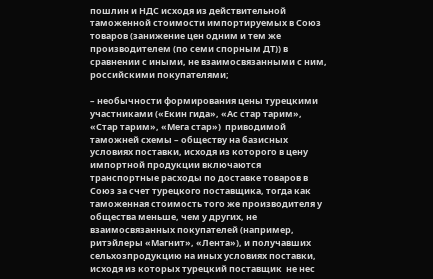пошлин и НДС исходя из действительной таможенной стоимости импортируемых в Союз товаров (занижение цен одним и тем же производителем (по семи спорным ДТ)) в сравнении с иными, не взаимосвязанными с ним, российскими покупателями;

– необычности формирования цены турецкими участниками («Екин гида», «Ас стар тарим», «Стар тарим», «Мега стар»)  приводимой таможней схемы – обществу на базисных условиях поставки, исходя из которого в цену импортной продукции включаются транспортные расходы по доставке товаров в Союз за счет турецкого поставщика, тогда как таможенная стоимость того же производителя у общества меньше, чем у других, не взаимосвязанных покупателей (например, ритэйлеры «Магнит», «Лента»), и получавших сельхозпродукцию на иных условиях поставки, исходя из которых турецкий поставщик  не нес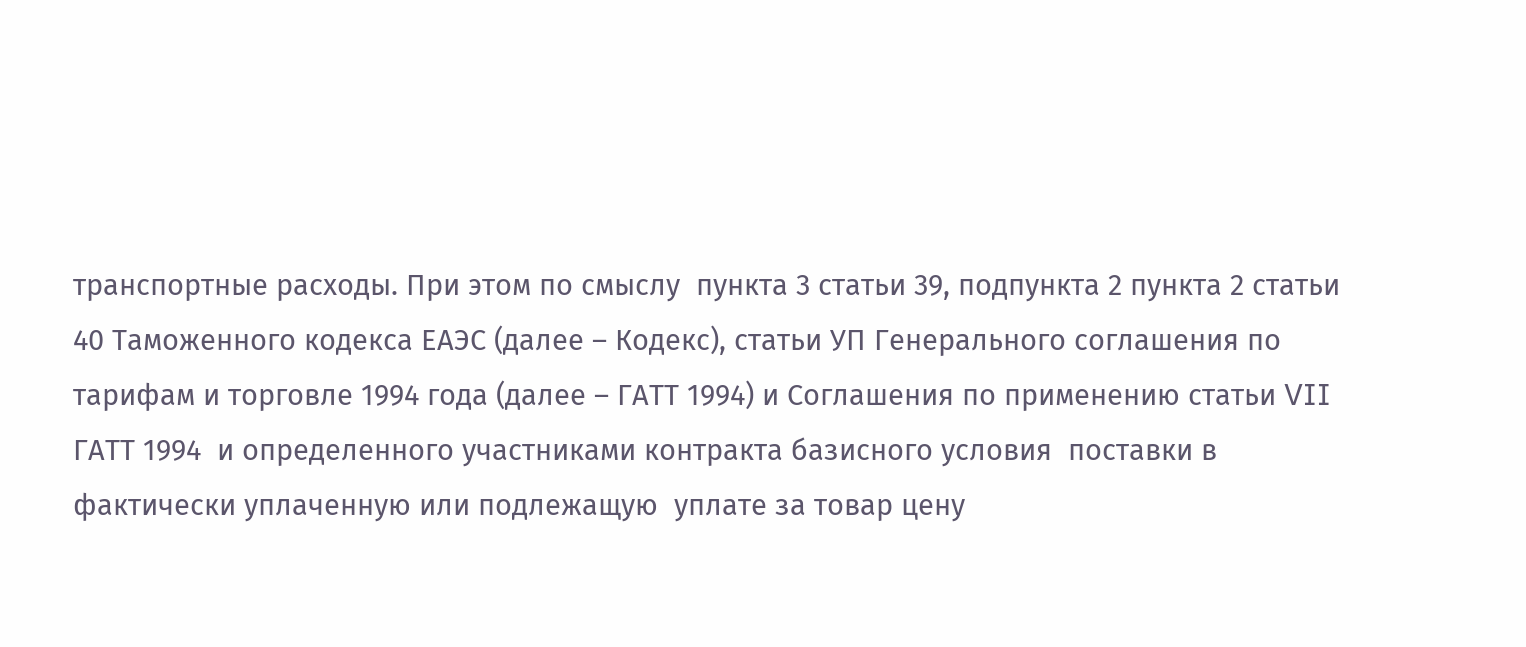транспортные расходы. При этом по смыслу  пункта 3 статьи 39, подпункта 2 пункта 2 статьи 40 Таможенного кодекса ЕАЭС (далее – Кодекс), статьи УП Генерального соглашения по тарифам и торговле 1994 года (далее – ГАТТ 1994) и Соглашения по применению статьи VII ГАТТ 1994  и определенного участниками контракта базисного условия  поставки в фактически уплаченную или подлежащую  уплате за товар цену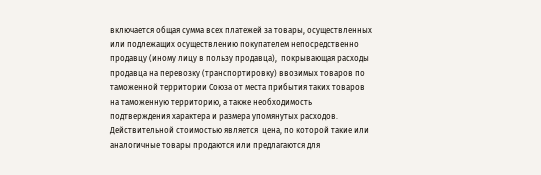включается общая сумма всех платежей за товары, осуществленных или подлежащих осуществлению покупателем непосредственно продавцу (иному лицу в пользу продавца),  покрывающая расходы продавца на перевозку (транспортировку) ввозимых товаров по таможенной территории Союза от места прибытия таких товаров на таможенную территорию, а также необходимость подтверждения характера и размера упомянутых расходов. Действительной стоимостью является  цена, по которой такие или аналогичные товары продаются или предлагаются для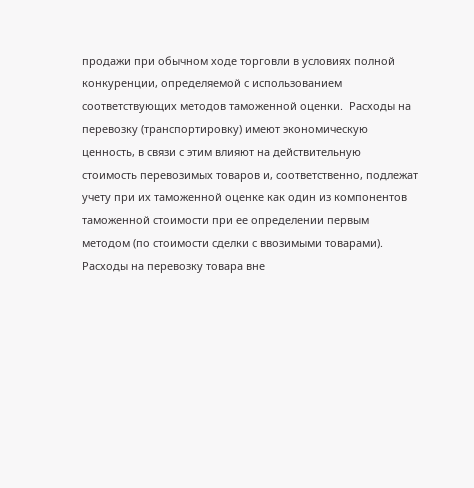продажи при обычном ходе торговли в условиях полной конкуренции, определяемой с использованием соответствующих методов таможенной оценки.  Расходы на перевозку (транспортировку) имеют экономическую ценность, в связи с этим влияют на действительную стоимость перевозимых товаров и, соответственно, подлежат учету при их таможенной оценке как один из компонентов таможенной стоимости при ее определении первым методом (по стоимости сделки с ввозимыми товарами). Расходы на перевозку товара вне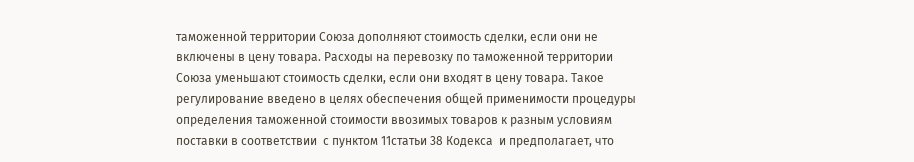таможенной территории Союза дополняют стоимость сделки, если они не включены в цену товара. Расходы на перевозку по таможенной территории Союза уменьшают стоимость сделки, если они входят в цену товара. Такое регулирование введено в целях обеспечения общей применимости процедуры определения таможенной стоимости ввозимых товаров к разным условиям поставки в соответствии  с пунктом 11статьи 38 Кодекса  и предполагает, что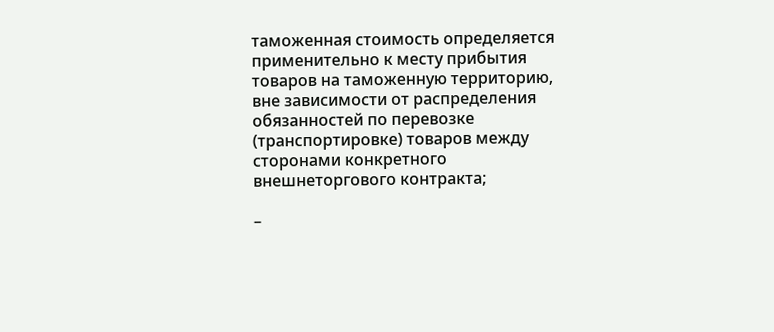таможенная стоимость определяется применительно к месту прибытия товаров на таможенную территорию, вне зависимости от распределения обязанностей по перевозке (транспортировке) товаров между сторонами конкретного внешнеторгового контракта;

–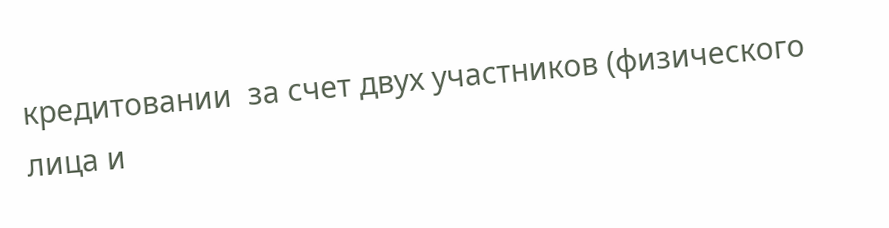кредитовании  за счет двух участников (физического лица и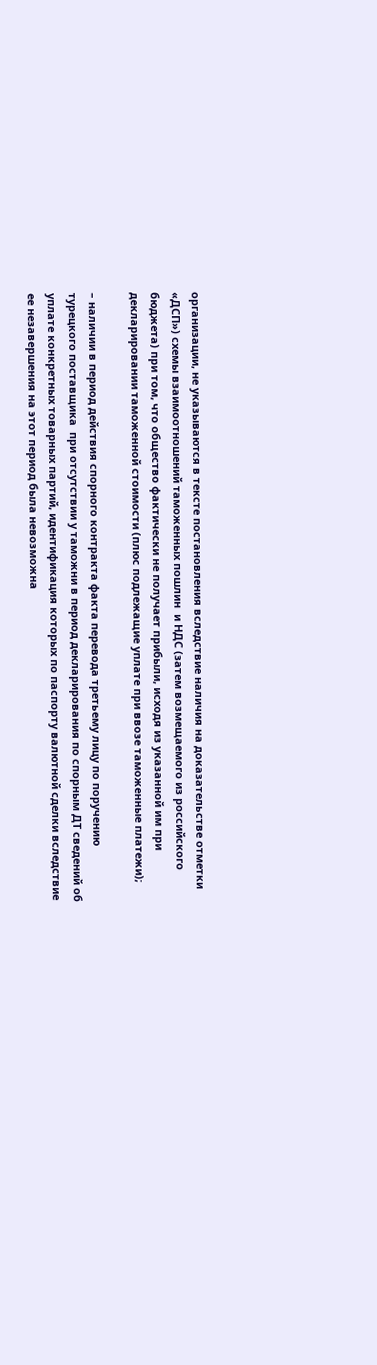организации, не указываются в тексте постановления вследствие наличия на доказательстве отметки «ДСП») схемы взаимоотношений таможенных пошлин  и НДС (затем возмещаемого из российского бюджета) при том, что общество фактически не получает прибыли, исходя из указанной им при декларировании таможенной стоимости (плюс подлежащие уплате при ввозе таможенные платежи);

– наличии в период действия спорного контракта факта перевода третьему лицу по поручению турецкого поставщика  при отсутствии у таможни в период декларирования по спорным ДТ сведений об уплате конкретных товарных партий, идентификация которых по паспорту валютной сделки вследствие ее незавершения на этот период была невозможна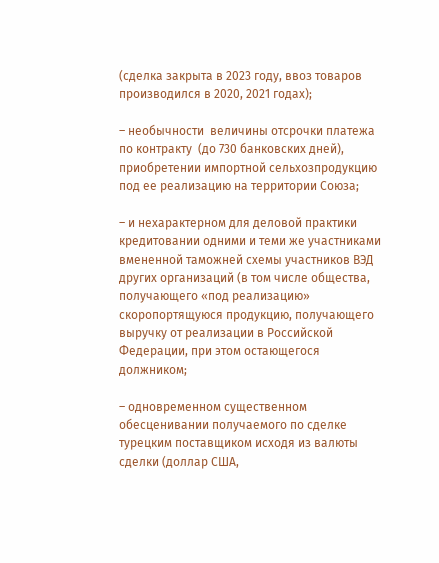(сделка закрыта в 2023 году, ввоз товаров  производился в 2020, 2021 годах);

– необычности  величины отсрочки платежа по контракту  (до 730 банковских дней), приобретении импортной сельхозпродукцию под ее реализацию на территории Союза;

– и нехарактерном для деловой практики кредитовании одними и теми же участниками вмененной таможней схемы участников ВЭД других организаций (в том числе общества, получающего «под реализацию» скоропортящуюся продукцию, получающего выручку от реализации в Российской Федерации, при этом остающегося должником;

– одновременном существенном обесценивании получаемого по сделке турецким поставщиком исходя из валюты сделки (доллар США,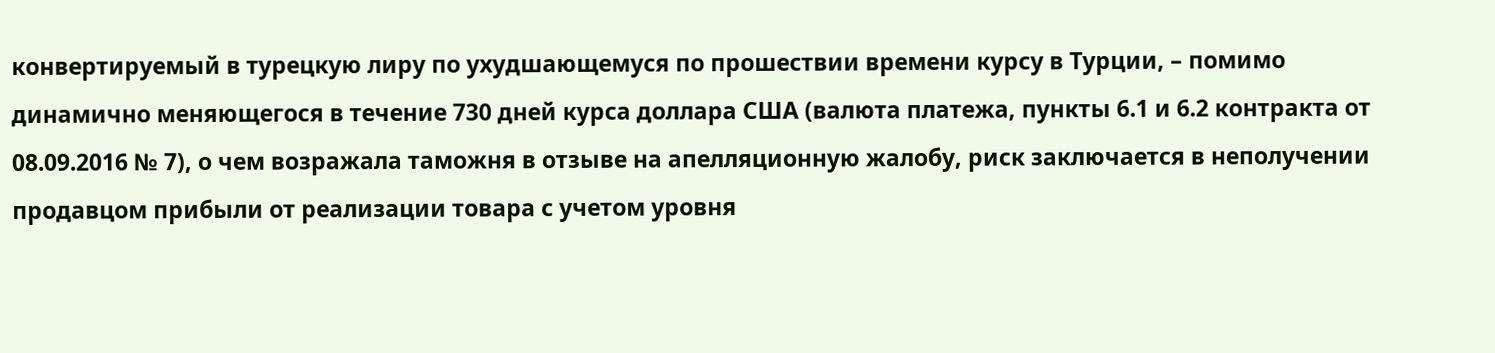конвертируемый в турецкую лиру по ухудшающемуся по прошествии времени курсу в Турции, – помимо динамично меняющегося в течение 730 дней курса доллара США (валюта платежа, пункты 6.1 и 6.2 контракта от 08.09.2016 № 7), о чем возражала таможня в отзыве на апелляционную жалобу, риск заключается в неполучении продавцом прибыли от реализации товара с учетом уровня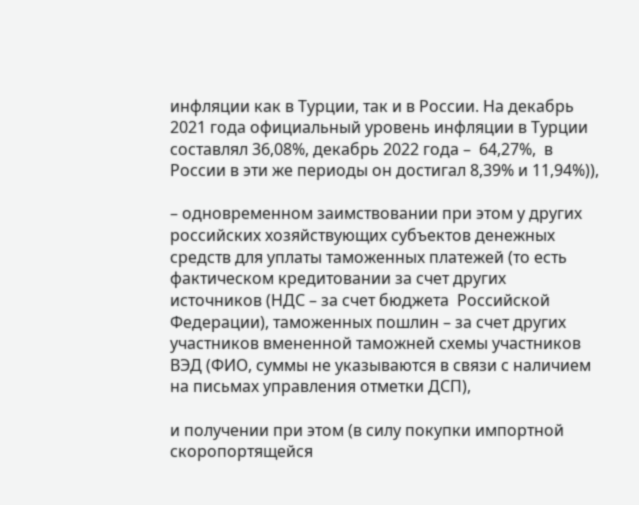инфляции как в Турции, так и в России. На декабрь 2021 года официальный уровень инфляции в Турции составлял 36,08%, декабрь 2022 года –  64,27%,  в России в эти же периоды он достигал 8,39% и 11,94%)),

– одновременном заимствовании при этом у других российских хозяйствующих субъектов денежных средств для уплаты таможенных платежей (то есть фактическом кредитовании за счет других источников (НДС – за счет бюджета  Российской Федерации), таможенных пошлин – за счет других участников вмененной таможней схемы участников ВЭД (ФИО, суммы не указываются в связи с наличием на письмах управления отметки ДСП),

и получении при этом (в силу покупки импортной  скоропортящейся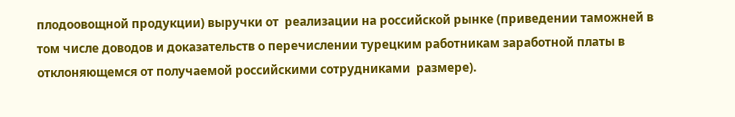плодоовощной продукции) выручки от  реализации на российской рынке (приведении таможней в том числе доводов и доказательств о перечислении турецким работникам заработной платы в отклоняющемся от получаемой российскими сотрудниками  размере).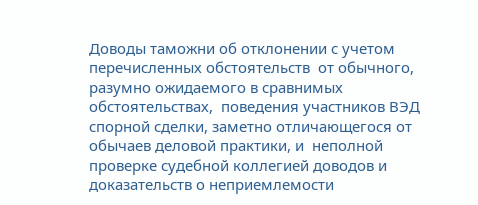Доводы таможни об отклонении с учетом перечисленных обстоятельств  от обычного, разумно ожидаемого в сравнимых обстоятельствах,  поведения участников ВЭД  спорной сделки, заметно отличающегося от обычаев деловой практики, и  неполной проверке судебной коллегией доводов и  доказательств о неприемлемости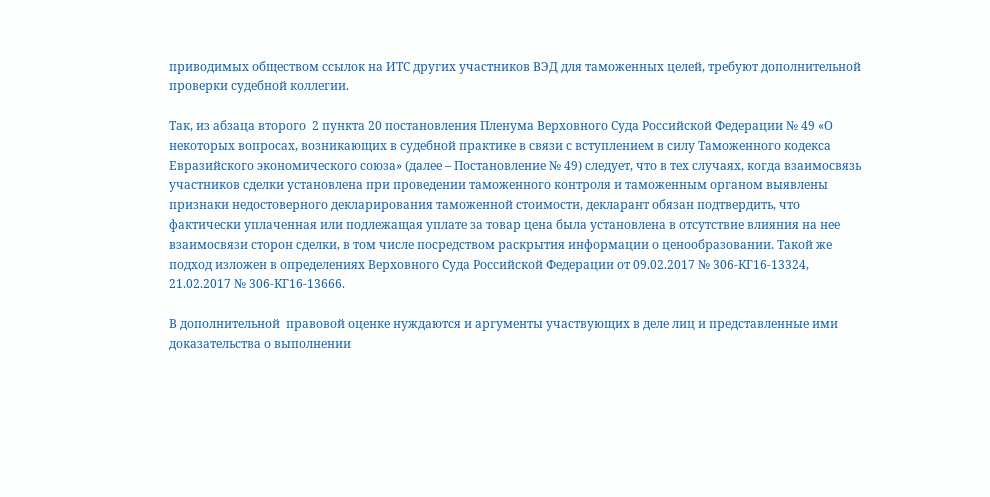приводимых обществом ссылок на ИТС других участников ВЭД для таможенных целей, требуют дополнительной проверки судебной коллегии.

Так, из абзаца второго  2 пункта 20 постановления Пленума Верховного Суда Российской Федерации № 49 «О некоторых вопросах, возникающих в судебной практике в связи с вступлением в силу Таможенного кодекса Евразийского экономического союза» (далее – Постановление № 49) следует, что в тех случаях, когда взаимосвязь участников сделки установлена при проведении таможенного контроля и таможенным органом выявлены признаки недостоверного декларирования таможенной стоимости, декларант обязан подтвердить, что фактически уплаченная или подлежащая уплате за товар цена была установлена в отсутствие влияния на нее взаимосвязи сторон сделки, в том числе посредством раскрытия информации о ценообразовании. Такой же подход изложен в определениях Верховного Суда Российской Федерации от 09.02.2017 № 306-КГ16-13324, 21.02.2017 № 306-КГ16-13666.

В дополнительной  правовой оценке нуждаются и аргументы участвующих в деле лиц и представленные ими доказательства о выполнении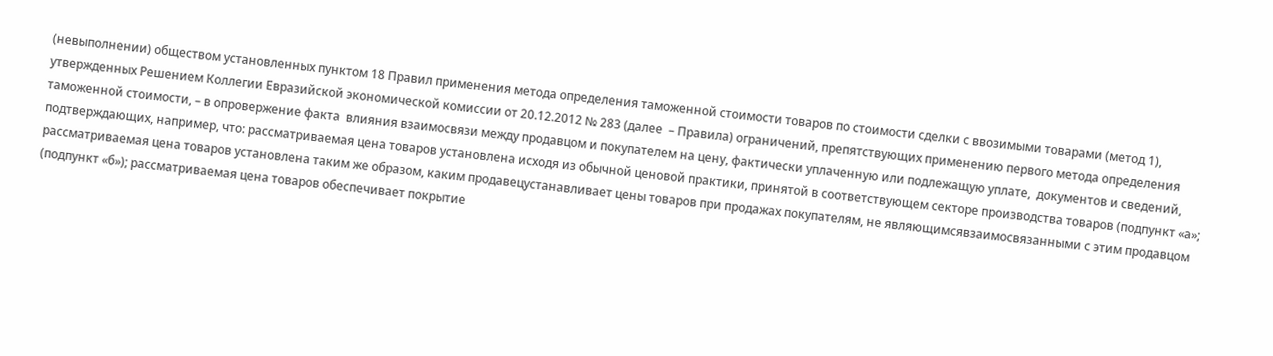(невыполнении) обществом установленных пунктом 18 Правил применения метода определения таможенной стоимости товаров по стоимости сделки с ввозимыми товарами (метод 1), утвержденных Решением Коллегии Евразийской экономической комиссии от 20.12.2012 № 283 (далее  – Правила) ограничений, препятствующих применению первого метода определения таможенной стоимости, – в опровержение факта  влияния взаимосвязи между продавцом и покупателем на цену, фактически уплаченную или подлежащую уплате,  документов и сведений, подтверждающих, например, что: рассматриваемая цена товаров установлена исходя из обычной ценовой практики, принятой в соответствующем секторе производства товаров (подпункт «а»; рассматриваемая цена товаров установлена таким же образом, каким продавецустанавливает цены товаров при продажах покупателям, не являющимсявзаимосвязанными с этим продавцом (подпункт «б»); рассматриваемая цена товаров обеспечивает покрытие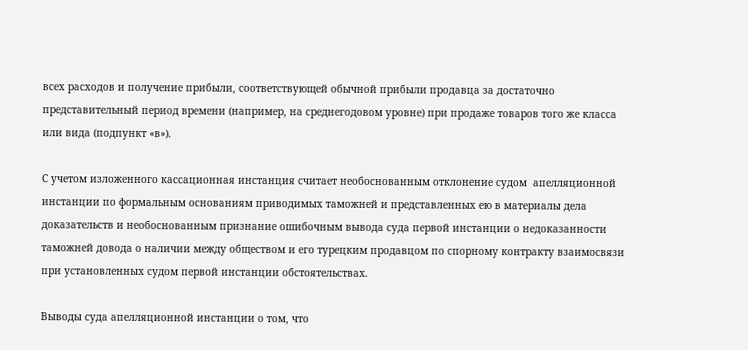всех расходов и получение прибыли, соответствующей обычной прибыли продавца за достаточно представительный период времени (например, на среднегодовом уровне) при продаже товаров того же класса или вида (подпункт «в»).

С учетом изложенного кассационная инстанция считает необоснованным отклонение судом  апелляционной инстанции по формальным основаниям приводимых таможней и представленных ею в материалы дела доказательств и необоснованным признание ошибочным вывода суда первой инстанции о недоказанности таможней довода о наличии между обществом и его турецким продавцом по спорному контракту взаимосвязи при установленных судом первой инстанции обстоятельствах.

Выводы суда апелляционной инстанции о том, что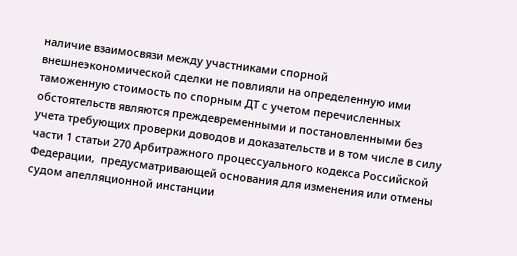наличие взаимосвязи между участниками спорной внешнеэкономической сделки не повлияли на определенную ими таможенную стоимость по спорным ДТ с учетом перечисленных обстоятельств являются преждевременными и постановленными без учета требующих проверки доводов и доказательств и в том числе в силу части 1 статьи 270 Арбитражного процессуального кодекса Российской Федерации,  предусматривающей основания для изменения или отмены судом апелляционной инстанции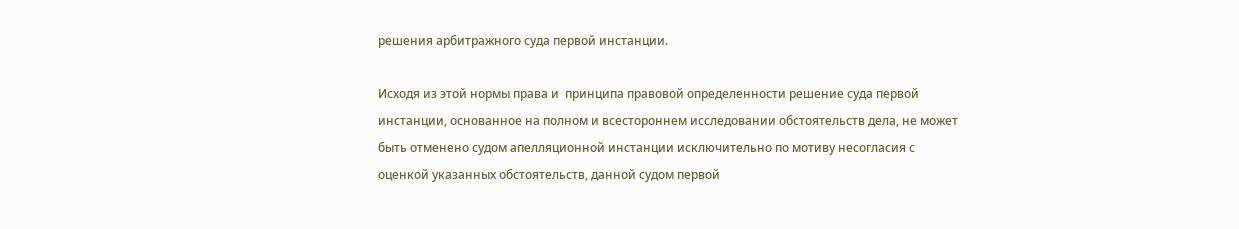решения арбитражного суда первой инстанции.

Исходя из этой нормы права и  принципа правовой определенности решение суда первой инстанции, основанное на полном и всестороннем исследовании обстоятельств дела, не может быть отменено судом апелляционной инстанции исключительно по мотиву несогласия с оценкой указанных обстоятельств, данной судом первой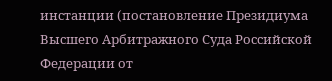инстанции (постановление Президиума Высшего Арбитражного Суда Российской Федерации от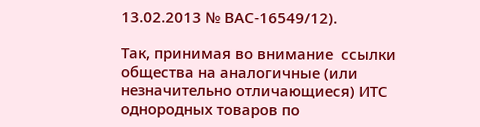13.02.2013 № ВАС-16549/12).

Так, принимая во внимание  ссылки общества на аналогичные (или незначительно отличающиеся) ИТС однородных товаров по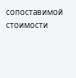сопоставимой стоимости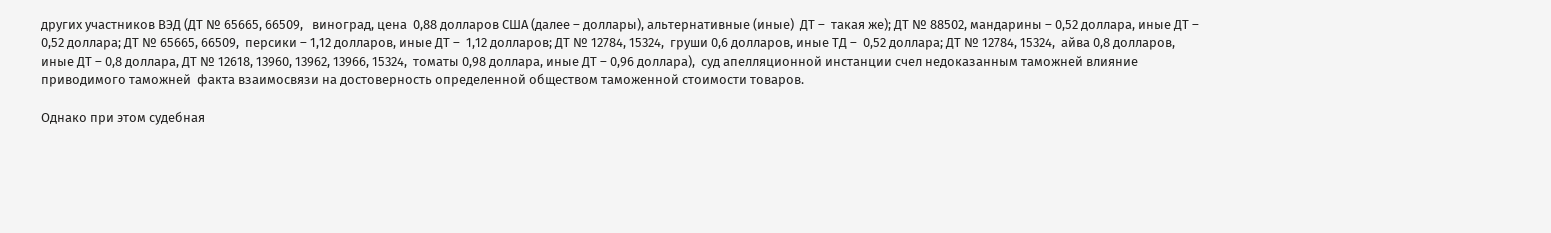других участников ВЭД (ДТ № 65665, 66509,   виноград, цена  0,88 долларов США (далее – доллары), альтернативные (иные)  ДТ –  такая же); ДТ № 88502, мандарины – 0,52 доллара, иные ДТ – 0,52 доллара; ДТ № 65665, 66509,  персики – 1,12 долларов, иные ДТ –  1,12 долларов; ДТ № 12784, 15324,  груши 0,6 долларов, иные ТД –  0,52 доллара; ДТ № 12784, 15324,  айва 0,8 долларов, иные ДТ – 0,8 доллара, ДТ № 12618, 13960, 13962, 13966, 15324,  томаты 0,98 доллара, иные ДТ – 0,96 доллара),  суд апелляционной инстанции счел недоказанным таможней влияние приводимого таможней  факта взаимосвязи на достоверность определенной обществом таможенной стоимости товаров.

Однако при этом судебная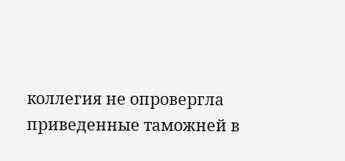коллегия не опровергла приведенные таможней в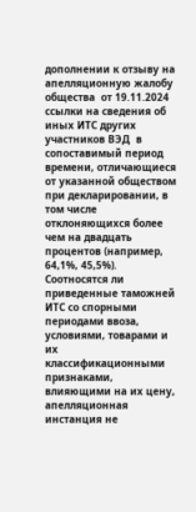дополнении к отзыву на апелляционную жалобу общества  от 19.11.2024  ссылки на сведения об иных ИТС других участников ВЭД  в сопоставимый период времени, отличающиеся от указанной обществом при декларировании, в том числе отклоняющихся более чем на двадцать процентов (например, 64,1%, 45,5%).  Соотносятся ли приведенные таможней ИТС со спорными периодами ввоза, условиями, товарами и их классификационными признаками, влияющими на их цену,  апелляционная инстанция не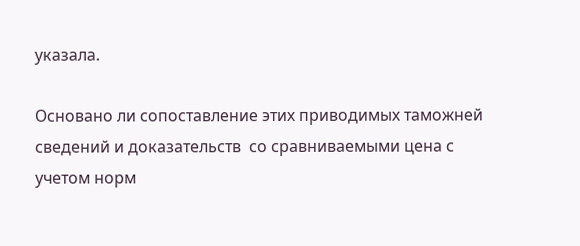указала.

Основано ли сопоставление этих приводимых таможней сведений и доказательств  со сравниваемыми цена с учетом норм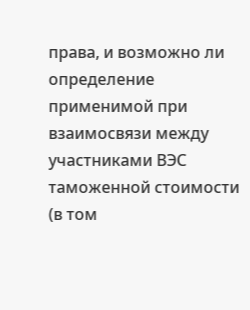права, и возможно ли  определение применимой при взаимосвязи между участниками ВЭС таможенной стоимости (в том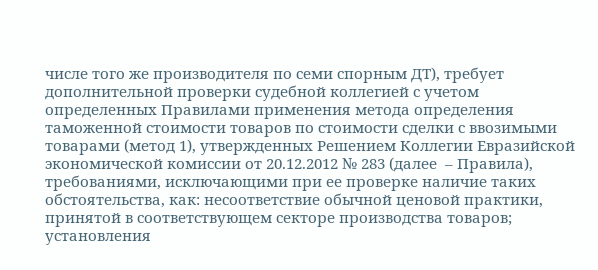числе того же производителя по семи спорным ДТ), требует дополнительной проверки судебной коллегией с учетом определенных Правилами применения метода определения таможенной стоимости товаров по стоимости сделки с ввозимыми товарами (метод 1), утвержденных Решением Коллегии Евразийской экономической комиссии от 20.12.2012 № 283 (далее  – Правила), требованиями, исключающими при ее проверке наличие таких обстоятельства, как: несоответствие обычной ценовой практики, принятой в соответствующем секторе производства товаров; установления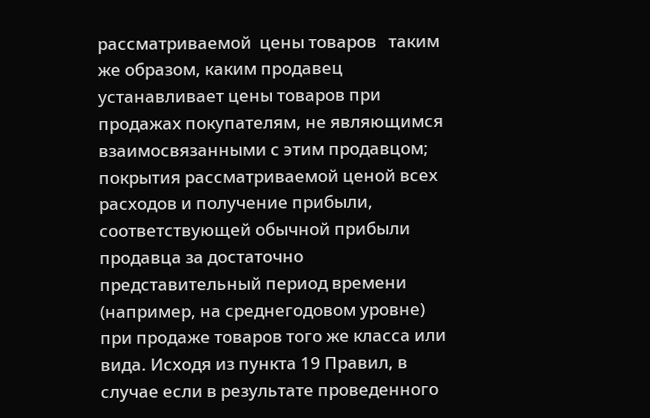рассматриваемой  цены товаров   таким же образом, каким продавец устанавливает цены товаров при продажах покупателям, не являющимся взаимосвязанными с этим продавцом; покрытия рассматриваемой ценой всех расходов и получение прибыли, соответствующей обычной прибыли продавца за достаточно представительный период времени (например, на среднегодовом уровне) при продаже товаров того же класса или вида. Исходя из пункта 19 Правил, в случае если в результате проведенного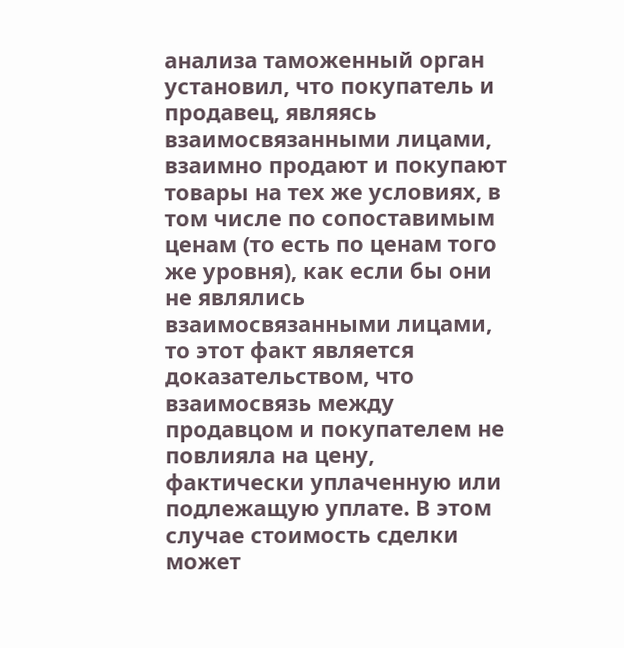анализа таможенный орган установил, что покупатель и продавец, являясь взаимосвязанными лицами, взаимно продают и покупают товары на тех же условиях, в том числе по сопоставимым ценам (то есть по ценам того же уровня), как если бы они не являлись взаимосвязанными лицами, то этот факт является доказательством, что взаимосвязь между продавцом и покупателем не повлияла на цену, фактически уплаченную или подлежащую уплате. В этом случае стоимость сделки может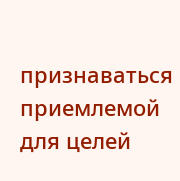признаваться приемлемой для целей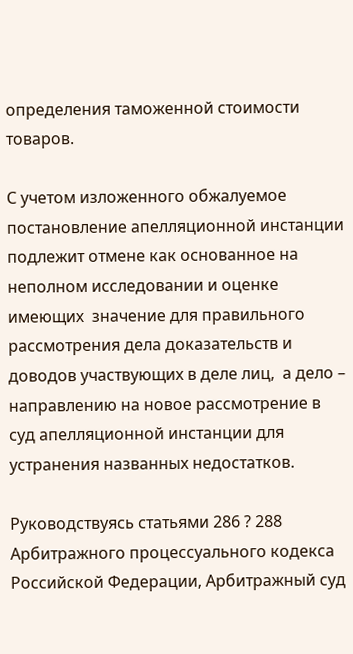определения таможенной стоимости товаров.

С учетом изложенного обжалуемое постановление апелляционной инстанции подлежит отмене как основанное на неполном исследовании и оценке имеющих  значение для правильного рассмотрения дела доказательств и доводов участвующих в деле лиц,  а дело – направлению на новое рассмотрение в суд апелляционной инстанции для устранения названных недостатков.

Руководствуясь статьями 286 ? 288 Арбитражного процессуального кодекса Российской Федерации, Арбитражный суд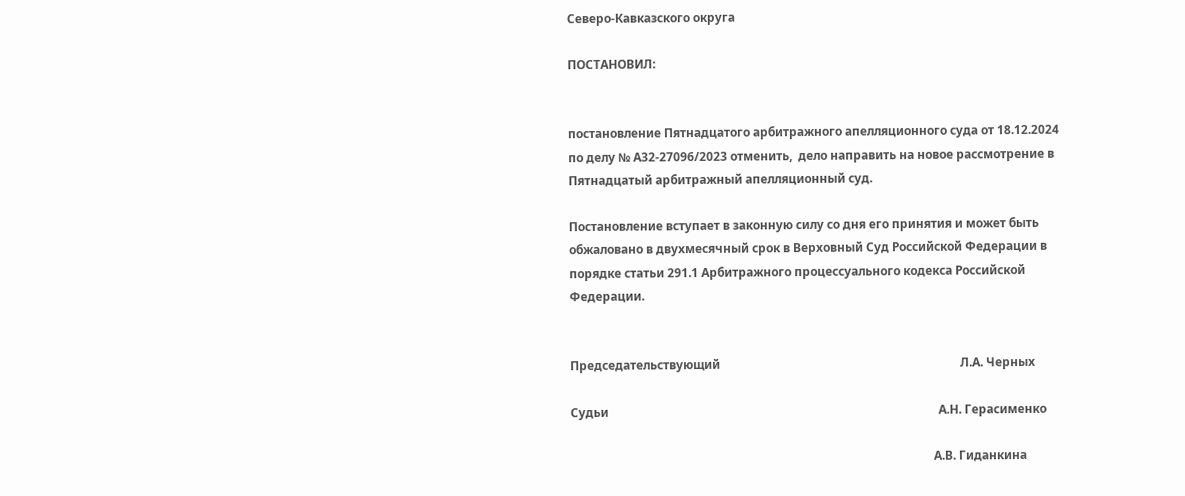Северо-Кавказского округа

ПОСТАНОВИЛ:


постановление Пятнадцатого арбитражного апелляционного суда от 18.12.2024 по делу № А32-27096/2023 отменить,  дело направить на новое рассмотрение в Пятнадцатый арбитражный апелляционный суд.

Постановление вступает в законную силу со дня его принятия и может быть обжаловано в двухмесячный срок в Верховный Суд Российской Федерации в порядке статьи 291.1 Арбитражного процессуального кодекса Российской Федерации.


Председательствующий                                                                                Л.А. Черных

Судьи                                                                                                              А.Н. Герасименко

                                                                                                                         А.В. Гиданкина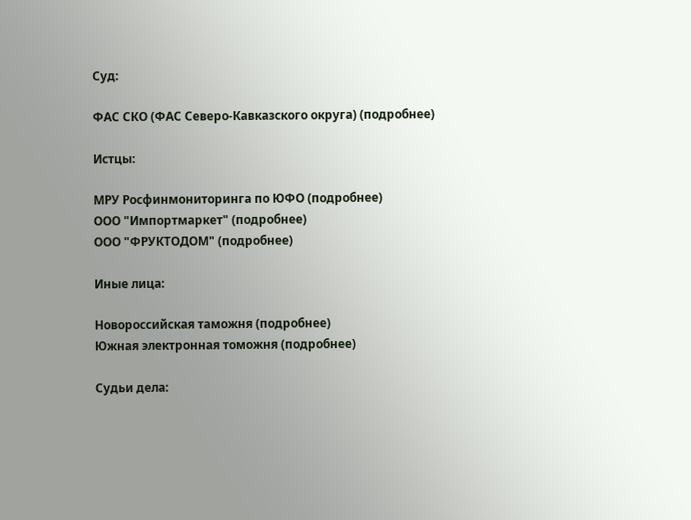Суд:

ФАС СКО (ФАС Северо-Кавказского округа) (подробнее)

Истцы:

МРУ Росфинмониторинга по ЮФО (подробнее)
ООО "Импортмаркет" (подробнее)
ООО "ФРУКТОДОМ" (подробнее)

Иные лица:

Новороссийская таможня (подробнее)
Южная электронная томожня (подробнее)

Судьи дела: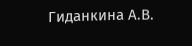Гиданкина А.В.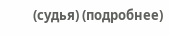(судья) (подробнее)